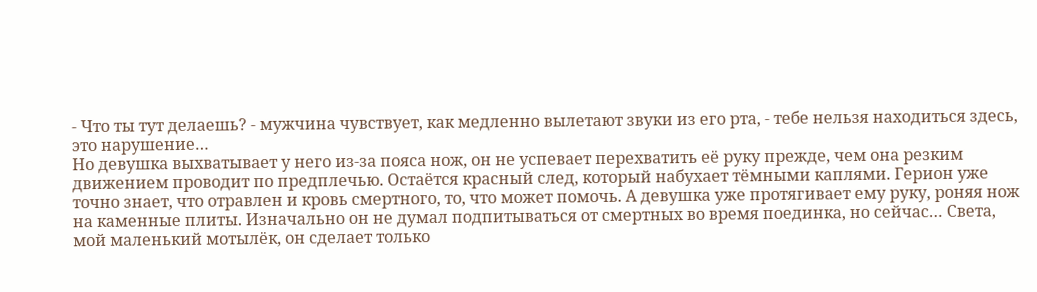- Что ты тут делаешь? - мужчина чувствует, как медленно вылетают звуки из его рта, - тебе нельзя находиться здесь, это нарушение…
Но девушка выхватывает у него из-за пояса нож, он не успевает перехватить её руку прежде, чем она резким движением проводит по предплечью. Остаётся красный след, который набухает тёмными каплями. Герион уже точно знает, что отравлен и кровь смертного, то, что может помочь. А девушка уже протягивает ему руку, роняя нож на каменные плиты. Изначально он не думал подпитываться от смертных во время поединка, но сейчас… Света, мой маленький мотылёк, он сделает только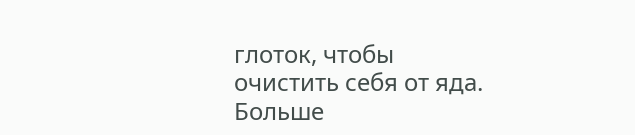глоток, чтобы очистить себя от яда. Больше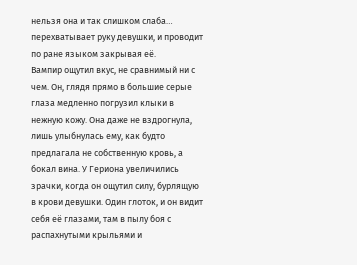нельзя она и так слишком слаба… перехватывает руку девушки, и проводит по ране языком закрывая её.
Вампир ощутил вкус, не сравнимый ни с чем. Он, глядя прямо в большие серые глаза медленно погрузил клыки в нежную кожу. Она даже не вздрогнула, лишь улыбнулась ему, как будто предлагала не собственную кровь, а бокал вина. У Гериона увеличились зрачки, когда он ощутил силу, бурлящую в крови девушки. Один глоток, и он видит себя её глазами, там в пылу боя с распахнутыми крыльями и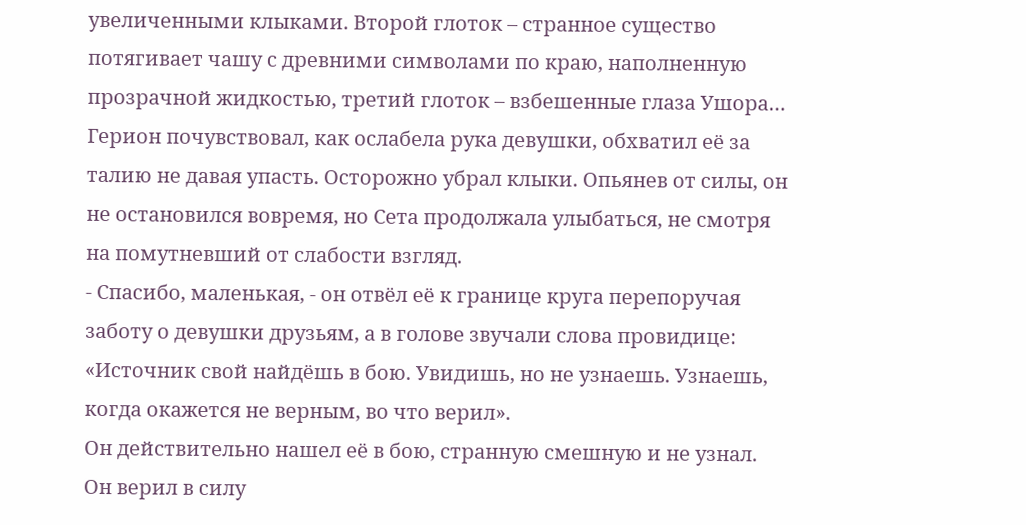увеличенными клыками. Второй глоток – странное существо потягивает чашу с древними символами по краю, наполненную прозрачной жидкостью, третий глоток – взбешенные глаза Ушора… Герион почувствовал, как ослабела рука девушки, обхватил её за талию не давая упасть. Осторожно убрал клыки. Опьянев от силы, он не остановился вовремя, но Сета продолжала улыбаться, не смотря на помутневший от слабости взгляд.
- Спасибо, маленькая, - он отвёл её к границе круга перепоручая заботу о девушки друзьям, а в голове звучали слова провидице: «Источник свой найдёшь в бою. Увидишь, но не узнаешь. Узнаешь, когда окажется не верным, во что верил».
Он действительно нашел её в бою, странную смешную и не узнал. Он верил в силу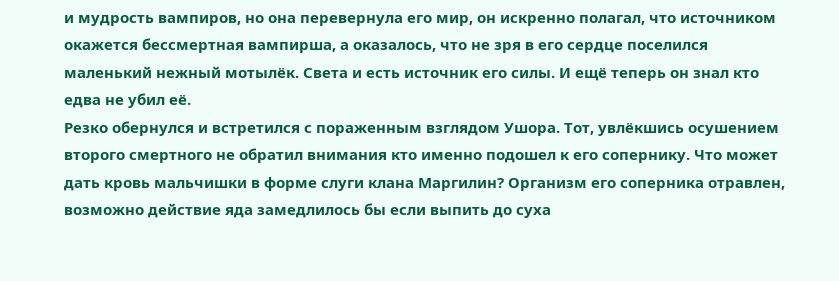и мудрость вампиров, но она перевернула его мир, он искренно полагал, что источником окажется бессмертная вампирша, а оказалось, что не зря в его сердце поселился маленький нежный мотылёк. Света и есть источник его силы. И ещё теперь он знал кто едва не убил её.
Резко обернулся и встретился с пораженным взглядом Ушора. Тот, увлёкшись осушением второго смертного не обратил внимания кто именно подошел к его сопернику. Что может дать кровь мальчишки в форме слуги клана Маргилин? Организм его соперника отравлен, возможно действие яда замедлилось бы если выпить до суха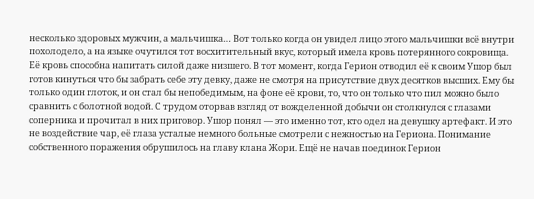несколько здоровых мужчин, а мальчишка… Вот только когда он увидел лицо этого мальчишки всё внутри похолодело, а на языке очутился тот восхитительный вкус, который имела кровь потерянного сокровища. Её кровь способна напитать силой даже низшего. В тот момент, когда Герион отводил её к своим Ушор был готов кинуться что бы забрать себе эту девку, даже не смотря на присутствие двух десятков высших. Ему бы только один глоток, и он стал бы непобедимым, на фоне её крови, то, что он только что пил можно было сравнить с болотной водой. С трудом оторвав взгляд от вожделенной добычи он столкнулся с глазами соперника и прочитал в них приговор. Ушор понял — это именно тот, кто одел на девушку артефакт. И это не воздействие чар, её глаза усталые немного больные смотрели с нежностью на Гериона. Понимание собственного поражения обрушилось на главу клана Жори. Ещё не начав поединок Герион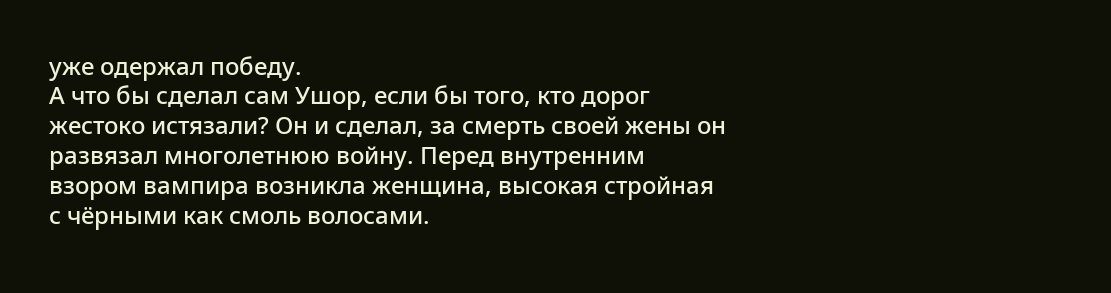уже одержал победу.
А что бы сделал сам Ушор, если бы того, кто дорог жестоко истязали? Он и сделал, за смерть своей жены он развязал многолетнюю войну. Перед внутренним взором вампира возникла женщина, высокая стройная с чёрными как смоль волосами.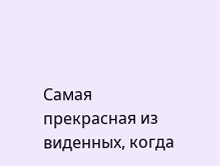Самая прекрасная из виденных, когда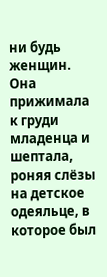ни будь женщин. Она прижимала к груди младенца и шептала, роняя слёзы на детское одеяльце, в которое был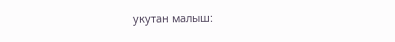укутан малыш: